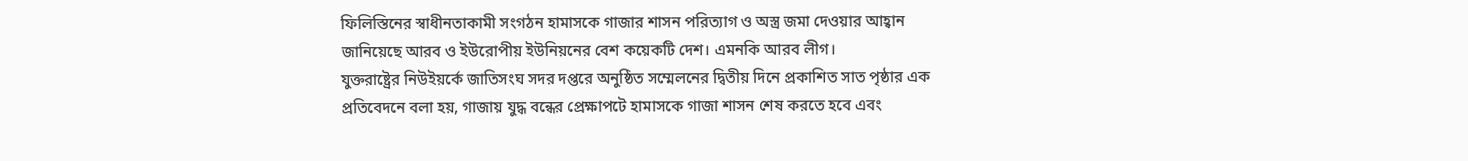ফিলিস্তিনের স্বাধীনতাকামী সংগঠন হামাসকে গাজার শাসন পরিত্যাগ ও অস্ত্র জমা দেওয়ার আহ্বান জানিয়েছে আরব ও ইউরোপীয় ইউনিয়নের বেশ কয়েকটি দেশ। এমনকি আরব লীগ।
যুক্তরাষ্ট্রের নিউইয়র্কে জাতিসংঘ সদর দপ্তরে অনুষ্ঠিত সম্মেলনের দ্বিতীয় দিনে প্রকাশিত সাত পৃষ্ঠার এক প্রতিবেদনে বলা হয়, গাজায় যুদ্ধ বন্ধের প্রেক্ষাপটে হামাসকে গাজা শাসন শেষ করতে হবে এবং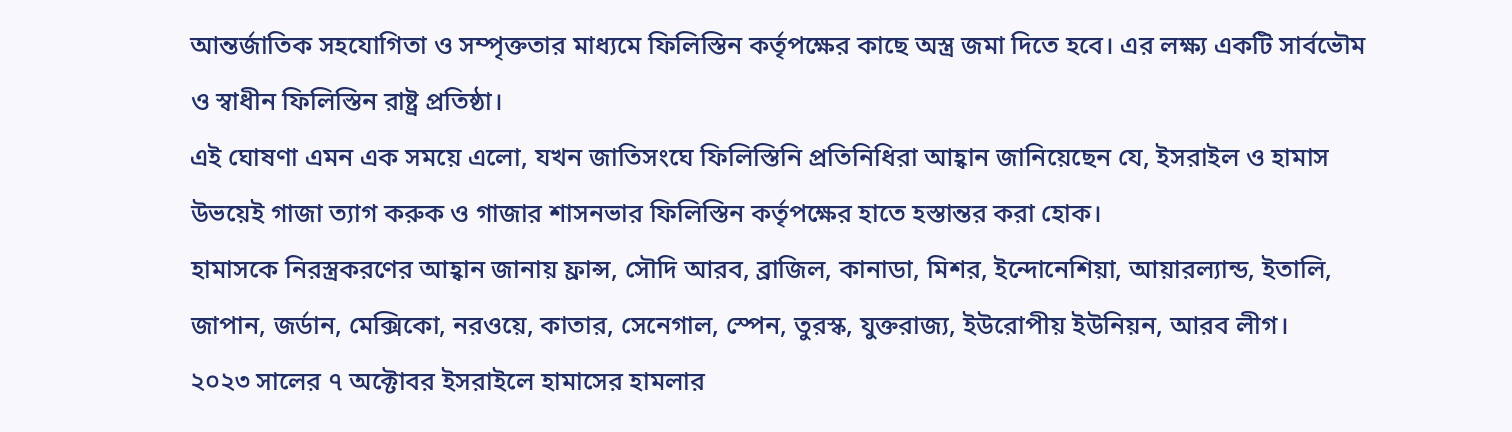আন্তর্জাতিক সহযোগিতা ও সম্পৃক্ততার মাধ্যমে ফিলিস্তিন কর্তৃপক্ষের কাছে অস্ত্র জমা দিতে হবে। এর লক্ষ্য একটি সার্বভৌম ও স্বাধীন ফিলিস্তিন রাষ্ট্র প্রতিষ্ঠা।
এই ঘোষণা এমন এক সময়ে এলো, যখন জাতিসংঘে ফিলিস্তিনি প্রতিনিধিরা আহ্বান জানিয়েছেন যে, ইসরাইল ও হামাস উভয়েই গাজা ত্যাগ করুক ও গাজার শাসনভার ফিলিস্তিন কর্তৃপক্ষের হাতে হস্তান্তর করা হোক।
হামাসকে নিরস্ত্রকরণের আহ্বান জানায় ফ্রান্স, সৌদি আরব, ব্রাজিল, কানাডা, মিশর, ইন্দোনেশিয়া, আয়ারল্যান্ড, ইতালি, জাপান, জর্ডান, মেক্সিকো, নরওয়ে, কাতার, সেনেগাল, স্পেন, তুরস্ক, যুক্তরাজ্য, ইউরোপীয় ইউনিয়ন, আরব লীগ।
২০২৩ সালের ৭ অক্টোবর ইসরাইলে হামাসের হামলার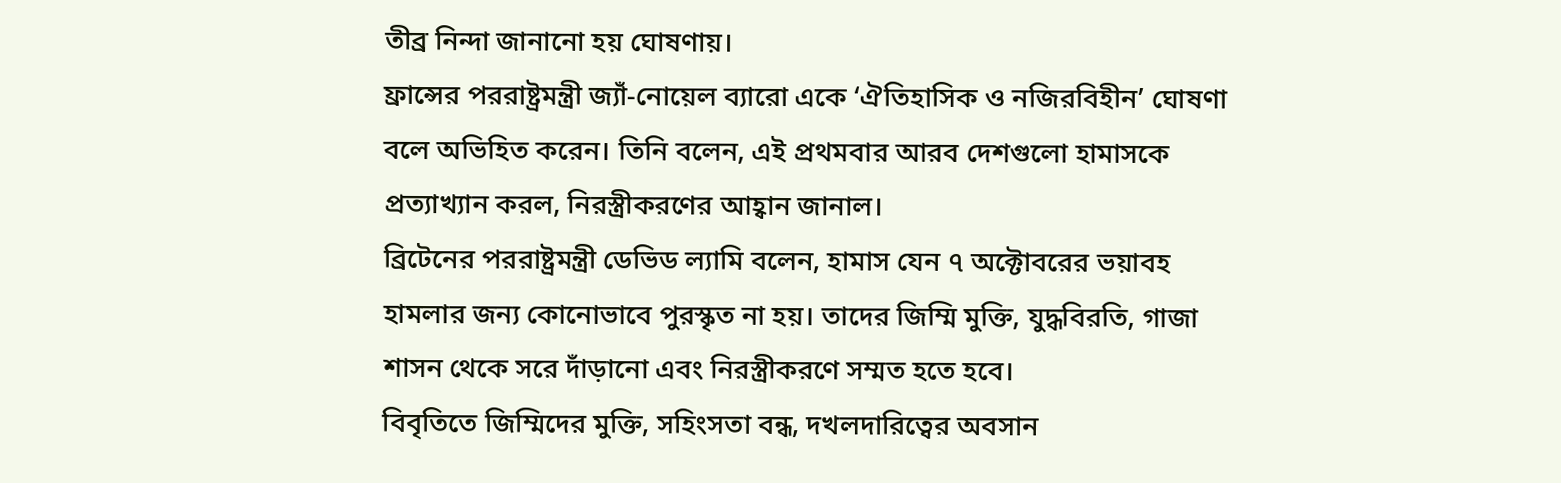তীব্র নিন্দা জানানো হয় ঘোষণায়।
ফ্রান্সের পররাষ্ট্রমন্ত্রী জ্যাঁ-নোয়েল ব্যারো একে ‘ঐতিহাসিক ও নজিরবিহীন’ ঘোষণা বলে অভিহিত করেন। তিনি বলেন, এই প্রথমবার আরব দেশগুলো হামাসকে প্রত্যাখ্যান করল, নিরস্ত্রীকরণের আহ্বান জানাল।
ব্রিটেনের পররাষ্ট্রমন্ত্রী ডেভিড ল্যামি বলেন, হামাস যেন ৭ অক্টোবরের ভয়াবহ হামলার জন্য কোনোভাবে পুরস্কৃত না হয়। তাদের জিম্মি মুক্তি, যুদ্ধবিরতি, গাজা শাসন থেকে সরে দাঁড়ানো এবং নিরস্ত্রীকরণে সম্মত হতে হবে।
বিবৃতিতে জিম্মিদের মুক্তি, সহিংসতা বন্ধ, দখলদারিত্বের অবসান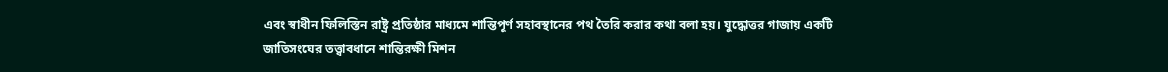এবং স্বাধীন ফিলিস্তিন রাষ্ট্র প্রতিষ্ঠার মাধ্যমে শান্তিপূর্ণ সহাবস্থানের পথ তৈরি করার কথা বলা হয়। যুদ্ধোত্তর গাজায় একটি জাতিসংঘের তত্ত্বাবধানে শান্তিরক্ষী মিশন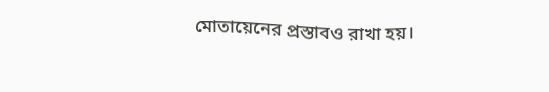মোতায়েনের প্রস্তাবও রাখা হয়।